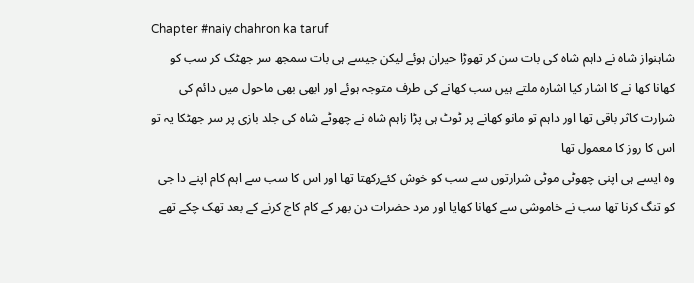Chapter #naiy chahron ka taruf
شاہنواز شاہ نے داہم شاہ کی بات سن کر تھوڑا حیران ہوئے لیکن جیسے ہی بات سمجھ سر جھٹک کر سب کو کھانا کھا نے کا اشار کیا اشارہ ملتے ہیں سب کھانے کی طرف متوجہ ہوئے اور ابھی بھی ماحول میں دائم کی شرارت کاثر باقی تھا اور داہم تو مانو کھانے پر ٹوٹ ہی پڑا زاہم شاہ نے چھوٹے شاہ کی جلد بازی پر سر جھٹکا یہ تو اس کا روز کا معمول تھا
وہ ایسے ہی اپنی چھوٹی موٹی شرارتوں سے سب کو خوش کئےرکھتا تھا اور اس کا سب سے اہم کام اپنے دا جی کو تنگ کرنا تھا سب نے خاموشی سے کھانا کھایا اور مرد حضرات دن بھر کے کام کاج کرنے کے بعد تھک چکے تھے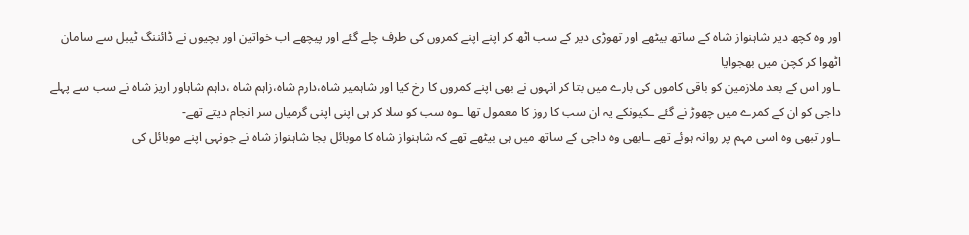اور وہ کچھ دیر شاہنواز شاہ کے ساتھ بیٹھے اور تھوڑی دیر کے سب اٹھ کر اپنے اپنے کمروں کی طرف چلے گئے اور پیچھے اب خواتین اور بچیوں نے ڈائننگ ٹیبل سے سامان اٹھوا کر کچن میں بھجوایا
ـاور اس کے بعد ملازمین کو باقی کاموں کی بارے میں بتا کر انہوں نے بھی اپنے کمروں کا رخ کیا اور شاہمیر شاہ،دارم شاہ،زاہم شاہ ،داہم شاہاور اریز شاہ نے سب سے پہلے داجی کو ان کے کمرے میں چھوڑ نے گئے ـکیونکے یہ ان سب کا روز کا معمول تھا ـوہ سب کو سلا کر ہی اپنی اپنی گرمیاں سر انجام دیتے تھے-
ـاور تبھی وہ اسی مہم پر روانہ ہوئے تھے ـابھی وہ داجی کے ساتھ میں ہی بیٹھے تھے کہ شاہنواز شاہ کا موبائل بجا شاہنواز شاہ نے جونہی اپنے موبائل کی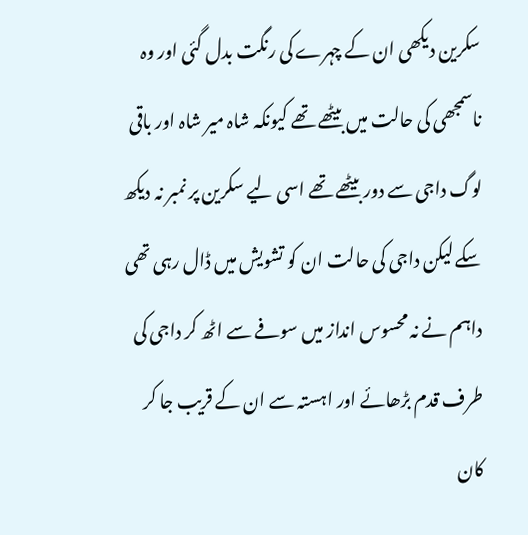سکرین دیکھی ان کے چہرے کی رنگت بدل گئی اور وہ ناسمجھی کی حالت میں بیٹھے تھے کیونکہ شاہ میر شاہ اور باقی لوگ داجی سے دور بیٹھے تھے اسی لیے سکرین پر نمبر نہ دیکھ سکے لیکن داجی کی حالت ان کو تشویش میں ڈال رہی تھی داہم نے نہ محسوس انداز میں سوفے سے اٹھ کر داجی کی طرف قدم بڑھائے اور اہستہ سے ان کے قریب جا کر کان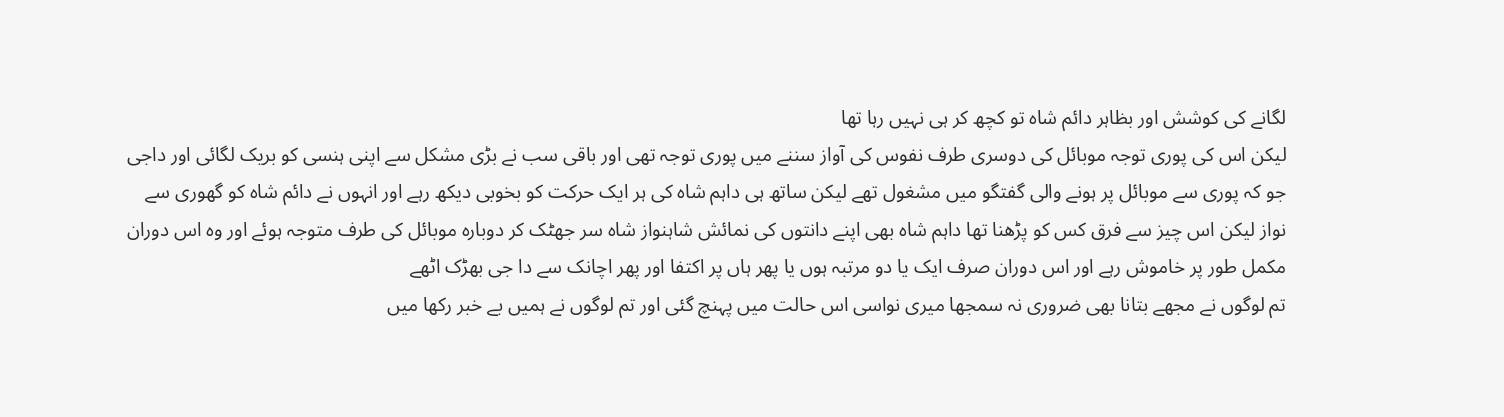لگانے کی کوشش اور بظاہر دائم شاہ تو کچھ کر ہی نہیں رہا تھا
لیکن اس کی پوری توجہ موبائل کی دوسری طرف نفوس کی آواز سننے میں پوری توجہ تھی اور باقی سب نے بڑی مشکل سے اپنی ہنسی کو بریک لگائی اور داجی جو کہ پوری سے موبائل پر ہونے والی گفتگو میں مشغول تھے لیکن ساتھ ہی داہم شاہ کی ہر ایک حرکت کو بخوبی دیکھ رہے اور انہوں نے دائم شاہ کو گھوری سے نواز لیکن اس چیز سے فرق کس کو پڑھنا تھا داہم شاہ بھی اپنے دانتوں کی نمائش شاہنواز شاہ سر جھٹک کر دوبارہ موبائل کی طرف متوجہ ہوئے اور وہ اس دوران مکمل طور پر خاموش رہے اور اس دوران صرف ایک یا دو مرتبہ ہوں یا پھر ہاں پر اکتفا اور پھر اچانک سے دا جی بھڑک اٹھے
تم لوگوں نے مجھے بتانا بھی ضروری نہ سمجھا میری نواسی اس حالت میں پہنچ گئی اور تم لوگوں نے ہمیں بے خبر رکھا میں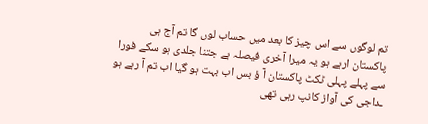تم لوگوں سے اس چیز کا بعد میں حساب لوں گا تم آج ہی پاکستان ارہے ہو یہ میرا آخری فیصلہ ہے جتنا جلدی ہو سکے فورا سے پہلے پہلی ٹکٹ پاکستان آ ؤ بس اب بہت ہو گیا اب تم آ رہے ہو
ـداجی کی آواز کانپ رہی تھی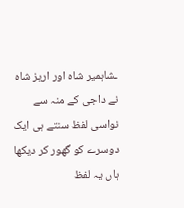ـشاہمیر شاہ اور اریز شاہ نے داجی کے منہ سے نواسی لفظ سنتے ہی ایک دوسرے کو گھور کر دیکھا ہاں یہ لفظ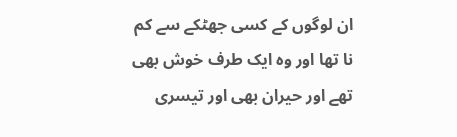ان لوگوں کے کسی جھٹکے سے کم نا تھا اور وہ ایک طرف خوش بھی تھے اور حیران بھی اور تیسری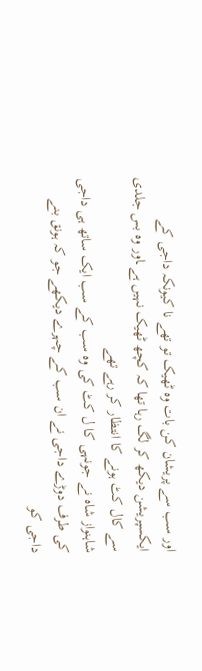اور سب سے پریشان کن بات وہ ٹھیک تو تھے نا کیونکہ داجی کے ایکسپریشن دیکھ کر لگ رہا تھا کہ کچھ ٹھیک نہیں ہے ـاور وہ بس جلدی سے کال کٹ ہونے کا انتظار کر رہے تھے
شاہنواز شاہ نے جونہی کا ل کٹ کی وہ سب کے سب ایک ساتھ ہی داجی کی طرف دوڑے داجی نے ان سب کے چہرے دیکھے جو کہ ہونق بنے داجی کو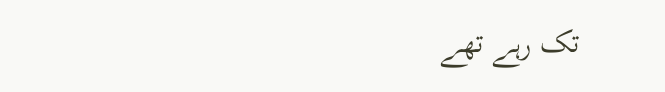تک رہے تھے